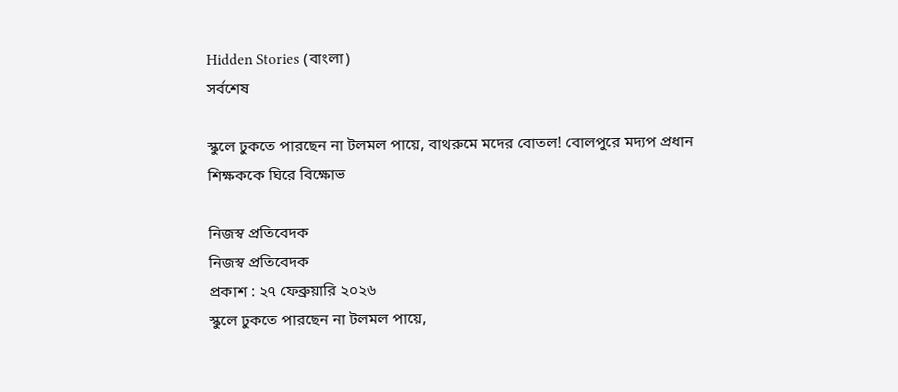Hidden Stories (বাংলা)
সর্বশেষ

স্কুলে ঢুকতে পারছেন না টলমল পায়ে, বাথরুমে মদের বোতল! বোলপুরে মদ্যপ প্রধান শিক্ষককে ঘিরে বিক্ষোভ

নিজস্ব প্রতিবেদক
নিজস্ব প্রতিবেদক
প্রকাশ : ২৭ ফেব্রুয়ারি ২০২৬
স্কুলে ঢুকতে পারছেন না টলমল পায়ে,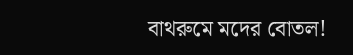বাথরুমে মদের বোতল!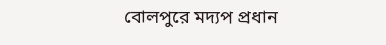বোলপুরে মদ্যপ প্রধান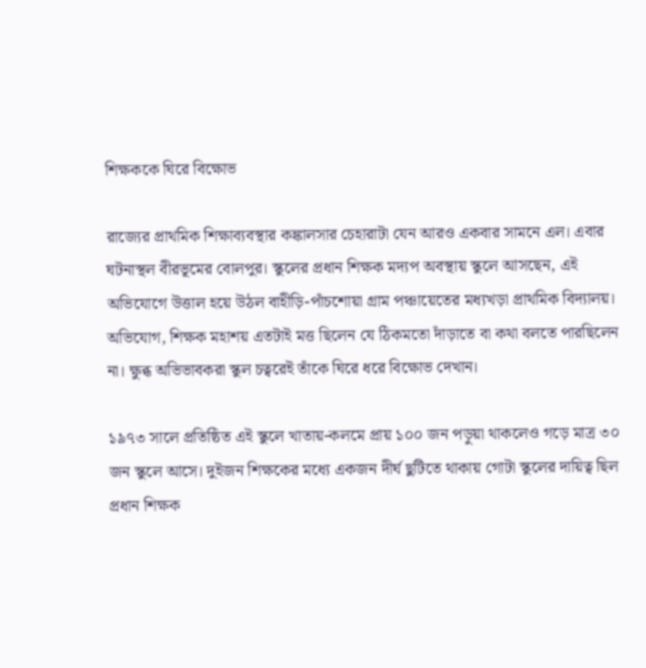শিক্ষককে ঘিরে বিক্ষোভ

রাজ্যের প্রাথমিক শিক্ষাব্যবস্থার কঙ্কালসার চেহারাটা যেন আরও একবার সামনে এল। এবার ঘটনাস্থল বীরভূমের বোলপুর। স্কুলের প্রধান শিক্ষক মদ্যপ অবস্থায় স্কুলে আসছেন, এই অভিযোগে উত্তাল হয়ে উঠল বাহীড়ি-পাঁচশোয়া গ্রাম পঞ্চায়েতের মধ্যখড়া প্রাথমিক বিদ্যালয়। অভিযোগ, শিক্ষক মহাশয় এতটাই মত্ত ছিলেন যে ঠিকমতো দাঁড়াতে বা কথা বলতে পারছিলেন না। ক্ষুব্ধ অভিভাবকরা স্কুল চত্বরেই তাঁকে ঘিরে ধরে বিক্ষোভ দেখান।

১৯৭৩ সালে প্রতিষ্ঠিত এই স্কুলে খাতায়-কলমে প্রায় ১০০ জন পড়ুয়া থাকলেও গড়ে মাত্র ৩০ জন স্কুলে আসে। দুইজন শিক্ষকের মধ্যে একজন দীর্ঘ ছুটিতে থাকায় গোটা স্কুলের দায়িত্ব ছিল প্রধান শিক্ষক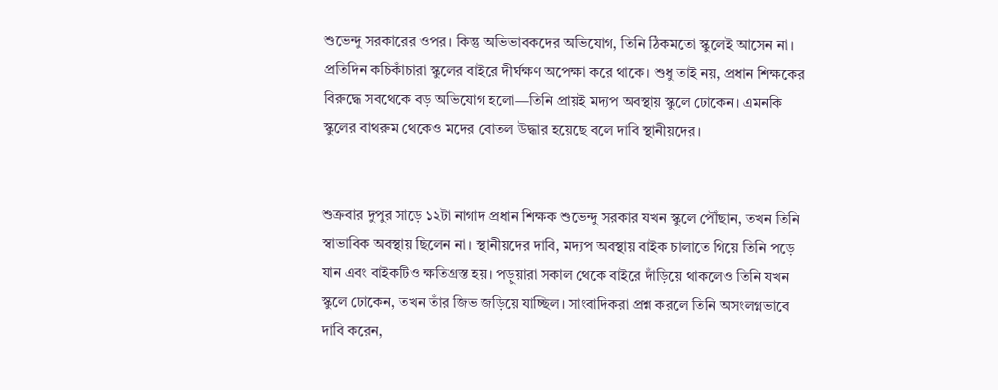শুভেন্দু সরকারের ওপর। কিন্তু অভিভাবকদের অভিযোগ, তিনি ঠিকমতো স্কুলেই আসেন না। প্রতিদিন কচিকাঁচারা স্কুলের বাইরে দীর্ঘক্ষণ অপেক্ষা করে থাকে। শুধু তাই নয়, প্রধান শিক্ষকের বিরুদ্ধে সবথেকে বড় অভিযোগ হলো—তিনি প্রায়ই মদ্যপ অবস্থায় স্কুলে ঢোকেন। এমনকি স্কুলের বাথরুম থেকেও মদের বোতল উদ্ধার হয়েছে বলে দাবি স্থানীয়দের।


শুক্রবার দুপুর সাড়ে ১২টা নাগাদ প্রধান শিক্ষক শুভেন্দু সরকার যখন স্কুলে পৌঁছান, তখন তিনি স্বাভাবিক অবস্থায় ছিলেন না। স্থানীয়দের দাবি, মদ্যপ অবস্থায় বাইক চালাতে গিয়ে তিনি পড়ে যান এবং বাইকটিও ক্ষতিগ্রস্ত হয়। পড়ুয়ারা সকাল থেকে বাইরে দাঁড়িয়ে থাকলেও তিনি যখন স্কুলে ঢোকেন, তখন তাঁর জিভ জড়িয়ে যাচ্ছিল। সাংবাদিকরা প্রশ্ন করলে তিনি অসংলগ্নভাবে দাবি করেন,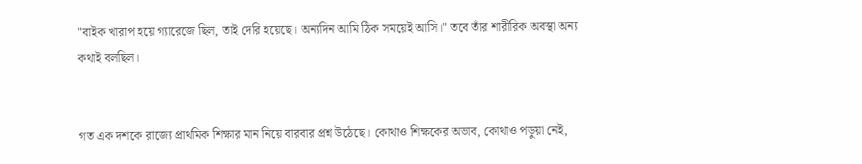"বাইক খারাপ হয়ে গ্যারেজে ছিল, তাই দেরি হয়েছে। অন্যদিন আমি ঠিক সময়েই আসি।" তবে তাঁর শারীরিক অবস্থা অন্য কথাই বলছিল।


গত এক দশকে রাজ্যে প্রাথমিক শিক্ষার মান নিয়ে বারবার প্রশ্ন উঠেছে। কোথাও শিক্ষকের অভাব, কোথাও পড়ুয়া নেই,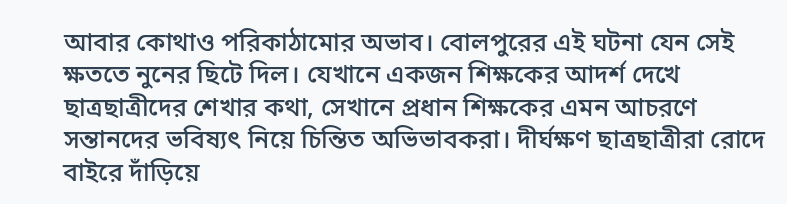আবার কোথাও পরিকাঠামোর অভাব। বোলপুরের এই ঘটনা যেন সেই ক্ষততে নুনের ছিটে দিল। যেখানে একজন শিক্ষকের আদর্শ দেখে ছাত্রছাত্রীদের শেখার কথা, সেখানে প্রধান শিক্ষকের এমন আচরণে সন্তানদের ভবিষ্যৎ নিয়ে চিন্তিত অভিভাবকরা। দীর্ঘক্ষণ ছাত্রছাত্রীরা রোদে বাইরে দাঁড়িয়ে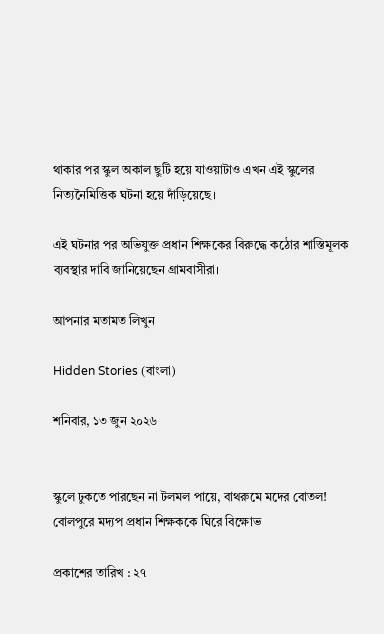থাকার পর স্কুল অকাল ছুটি হয়ে যাওয়াটাও এখন এই স্কুলের নিত্যনৈমিত্তিক ঘটনা হয়ে দাঁড়িয়েছে।

এই ঘটনার পর অভিযুক্ত প্রধান শিক্ষকের বিরুদ্ধে কঠোর শাস্তিমূলক ব্যবস্থার দাবি জানিয়েছেন গ্রামবাসীরা।

আপনার মতামত লিখুন

Hidden Stories (বাংলা)

শনিবার, ১৩ জুন ২০২৬


স্কুলে ঢুকতে পারছেন না টলমল পায়ে, বাথরুমে মদের বোতল! বোলপুরে মদ্যপ প্রধান শিক্ষককে ঘিরে বিক্ষোভ

প্রকাশের তারিখ : ২৭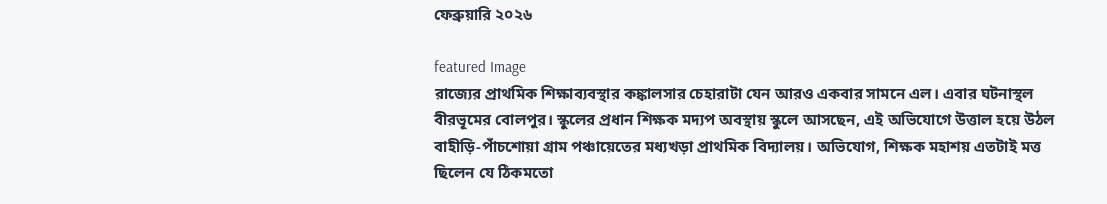ফেব্রুয়ারি ২০২৬

featured Image
রাজ্যের প্রাথমিক শিক্ষাব্যবস্থার কঙ্কালসার চেহারাটা যেন আরও একবার সামনে এল। এবার ঘটনাস্থল বীরভূমের বোলপুর। স্কুলের প্রধান শিক্ষক মদ্যপ অবস্থায় স্কুলে আসছেন, এই অভিযোগে উত্তাল হয়ে উঠল বাহীড়ি-পাঁচশোয়া গ্রাম পঞ্চায়েতের মধ্যখড়া প্রাথমিক বিদ্যালয়। অভিযোগ, শিক্ষক মহাশয় এতটাই মত্ত ছিলেন যে ঠিকমতো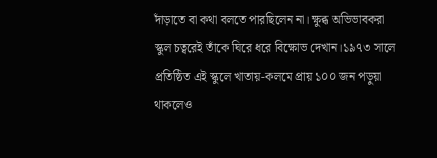দাঁড়াতে বা কথা বলতে পারছিলেন না। ক্ষুব্ধ অভিভাবকরা স্কুল চত্বরেই তাঁকে ঘিরে ধরে বিক্ষোভ দেখান।১৯৭৩ সালে প্রতিষ্ঠিত এই স্কুলে খাতায়-কলমে প্রায় ১০০ জন পড়ুয়া থাকলেও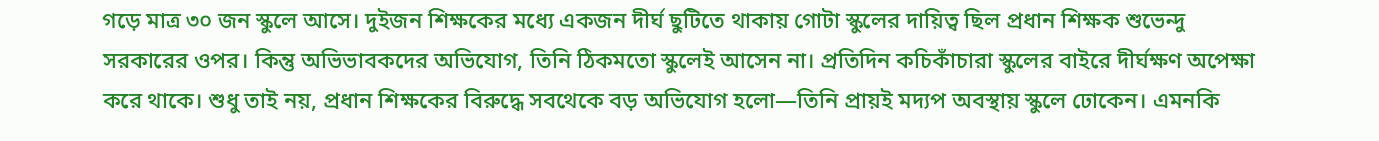গড়ে মাত্র ৩০ জন স্কুলে আসে। দুইজন শিক্ষকের মধ্যে একজন দীর্ঘ ছুটিতে থাকায় গোটা স্কুলের দায়িত্ব ছিল প্রধান শিক্ষক শুভেন্দু সরকারের ওপর। কিন্তু অভিভাবকদের অভিযোগ, তিনি ঠিকমতো স্কুলেই আসেন না। প্রতিদিন কচিকাঁচারা স্কুলের বাইরে দীর্ঘক্ষণ অপেক্ষা করে থাকে। শুধু তাই নয়, প্রধান শিক্ষকের বিরুদ্ধে সবথেকে বড় অভিযোগ হলো—তিনি প্রায়ই মদ্যপ অবস্থায় স্কুলে ঢোকেন। এমনকি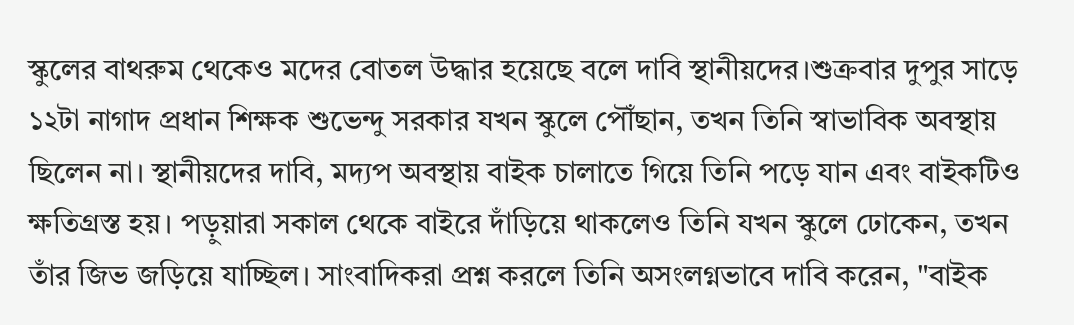স্কুলের বাথরুম থেকেও মদের বোতল উদ্ধার হয়েছে বলে দাবি স্থানীয়দের।শুক্রবার দুপুর সাড়ে ১২টা নাগাদ প্রধান শিক্ষক শুভেন্দু সরকার যখন স্কুলে পৌঁছান, তখন তিনি স্বাভাবিক অবস্থায় ছিলেন না। স্থানীয়দের দাবি, মদ্যপ অবস্থায় বাইক চালাতে গিয়ে তিনি পড়ে যান এবং বাইকটিও ক্ষতিগ্রস্ত হয়। পড়ুয়ারা সকাল থেকে বাইরে দাঁড়িয়ে থাকলেও তিনি যখন স্কুলে ঢোকেন, তখন তাঁর জিভ জড়িয়ে যাচ্ছিল। সাংবাদিকরা প্রশ্ন করলে তিনি অসংলগ্নভাবে দাবি করেন, "বাইক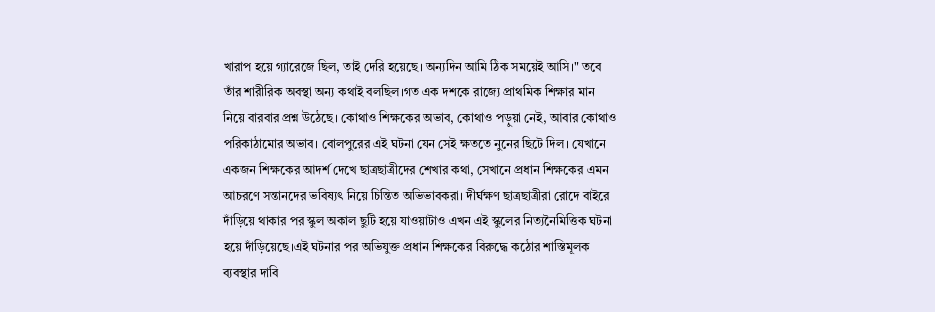খারাপ হয়ে গ্যারেজে ছিল, তাই দেরি হয়েছে। অন্যদিন আমি ঠিক সময়েই আসি।" তবে তাঁর শারীরিক অবস্থা অন্য কথাই বলছিল।গত এক দশকে রাজ্যে প্রাথমিক শিক্ষার মান নিয়ে বারবার প্রশ্ন উঠেছে। কোথাও শিক্ষকের অভাব, কোথাও পড়ুয়া নেই, আবার কোথাও পরিকাঠামোর অভাব। বোলপুরের এই ঘটনা যেন সেই ক্ষততে নুনের ছিটে দিল। যেখানে একজন শিক্ষকের আদর্শ দেখে ছাত্রছাত্রীদের শেখার কথা, সেখানে প্রধান শিক্ষকের এমন আচরণে সন্তানদের ভবিষ্যৎ নিয়ে চিন্তিত অভিভাবকরা। দীর্ঘক্ষণ ছাত্রছাত্রীরা রোদে বাইরে দাঁড়িয়ে থাকার পর স্কুল অকাল ছুটি হয়ে যাওয়াটাও এখন এই স্কুলের নিত্যনৈমিত্তিক ঘটনা হয়ে দাঁড়িয়েছে।এই ঘটনার পর অভিযুক্ত প্রধান শিক্ষকের বিরুদ্ধে কঠোর শাস্তিমূলক ব্যবস্থার দাবি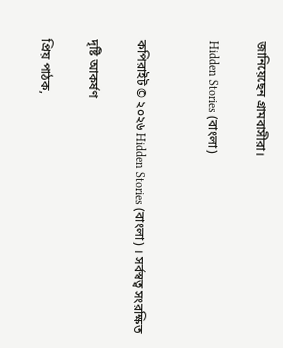জানিয়েছেন গ্রামবাসীরা।

Hidden Stories (বাংলা)


কপিরাইট © ২০২৬ Hidden Stories (বাংলা) । সর্বস্বত্ব সংরক্ষিত

দৃষ্টি আকর্ষণ

প্রিয় পাঠক,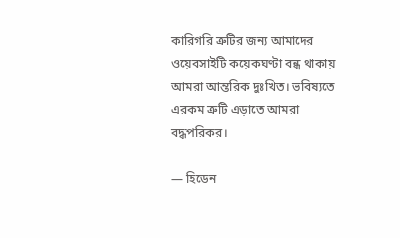কারিগরি ত্রুটির জন্য আমাদের ওয়েবসাইটি কয়েকঘণ্টা বন্ধ থাকায় আমরা আন্তরিক দুঃখিত। ভবিষ্যতে এরকম ত্রুটি এড়াতে আমরা বদ্ধপরিকর।

— হিডেন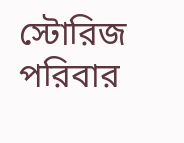স্টোরিজ পরিবার